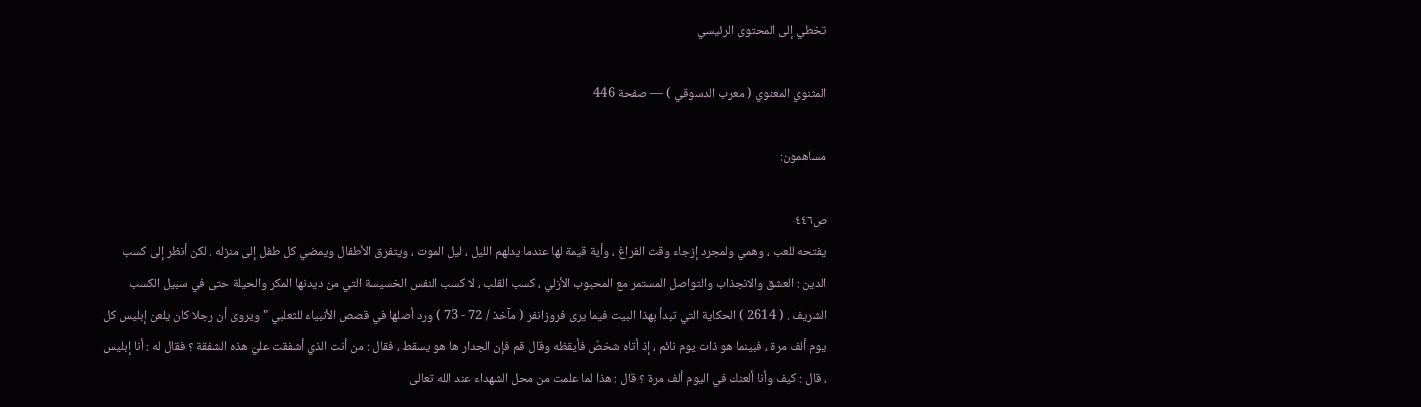تخطي إلى المحتوى الرئيسي

المثنوي المعنوي ( معرب الدسوقي ) — صفحة 446

مساهمون:

ص٤٤٦
يفتحه للعب ، وهمي ولمجرد إزجاء وقت الفراغ ، وأية قيمة لها عندما يدلهم الليل ، ليل الموت ، ويتفرق الأطفال ويمضي كل طفل إلى منزله . لكن أنظر إلى كسب الدين : العشق والانجذاب والتواصل المستمر مع المحبوب الأزلي ، كسب القلب ، لا كسب النفس الخسيسة التي من ديدنها المكر والحيلة حتى في سبيل الكسب الشريف . ( 2614 ) الحكاية التي تبدأ بهذا البيت فيما يرى فروزانفر ( مآخذ / 72 - 73 ) ورد أصلها في قصص الأنبياء للثعلبي " ويروى أن رجلا كان يلعن إبليس كل يوم ألف مرة ، فبينما هو ذات يوم نائم ، إذ أتاه شخصٌ فأيقظه وقال قم فإن الجدار ها هو يسقط ، فقال : من أنت الذي أشفقت عليّ هذه الشفقة ؟ فقال له : أنا إبليس ، قال : كيف وأنا ألعنك في اليوم ألف مرة ؟ قال : هذا لما علمت من محل الشهداء عند الله تعالى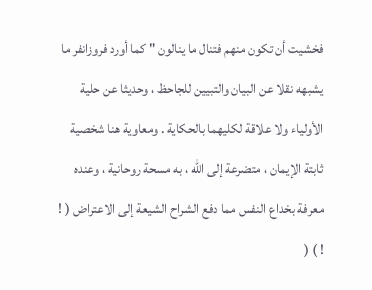فخشيت أن تكون منهم فتنال ما ينالون " كما أورد فروزانفر ما يشبهه نقلا عن البيان والتبيين للجاحظ ، وحديثا عن حلية الأولياء ولا علاقة لكليهما بالحكاية . ومعاوية هنا شخصية ثابتة الإيمان ، متضرعة إلى الله ، به مسحة روحانية ، وعنده معرفة بخداع النفس مما دفع الشراح الشيعة إلى الاعتراض ( ! ! ) (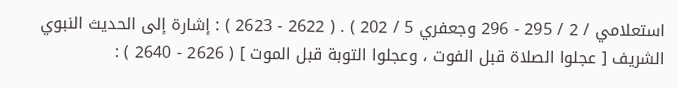استعلامي / 2 / 295 - 296 وجعفري 5 / 202 ) . ( 2622 - 2623 ) : إشارة إلى الحديث النبوي الشريف [ عجلوا الصلاة قبل الفوت ، وعجلوا التوبة قبل الموت ] ( 2626 - 2640 ) :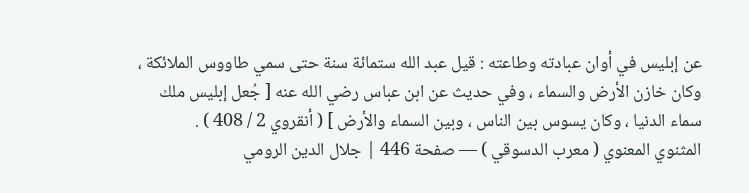عن إبليس في أوان عبادته وطاعته : قيل عبد الله ستمائة سنة حتى سمي طاووس الملائكة ، وكان خازن الأرض والسماء ، وفي حديث عن ابن عباس رضي الله عنه [ جُعل إبليس ملك سماء الدنيا ، وكان يسوس بين الناس ، وبين السماء والأرض ] ( أنقروي 2 / 408 ) .
المثنوي المعنوي ( معرب الدسوقي ) — صفحة 446 | جلال الدين الرومي